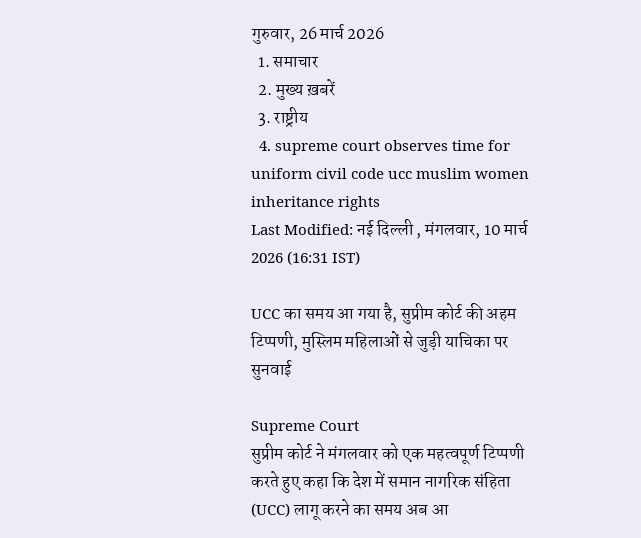गुरुवार, 26 मार्च 2026
  1. समाचार
  2. मुख्य ख़बरें
  3. राष्ट्रीय
  4. supreme court observes time for uniform civil code ucc muslim women inheritance rights
Last Modified: नई दिल्ली , मंगलवार, 10 मार्च 2026 (16:31 IST)

UCC का समय आ गया है, सुप्रीम कोर्ट की अहम टिप्पणी, मुस्लिम महिलाओं से जुड़ी याचिका पर सुनवाई

Supreme Court
सुप्रीम कोर्ट ने मंगलवार को एक महत्वपूर्ण टिप्पणी करते हुए कहा कि देश में समान नागरिक संहिता (UCC) लागू करने का समय अब आ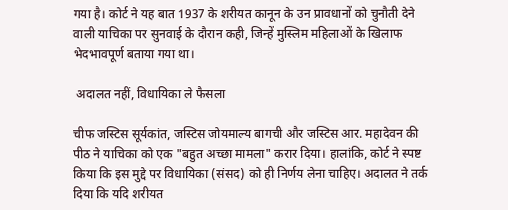गया है। कोर्ट ने यह बात 1937 के शरीयत कानून के उन प्रावधानों को चुनौती देने वाली याचिका पर सुनवाई के दौरान कही, जिन्हें मुस्लिम महिलाओं के खिलाफ भेदभावपूर्ण बताया गया था।

 अदालत नहीं, विधायिका ले फैसला

चीफ जस्टिस सूर्यकांत, जस्टिस जोयमाल्य बागची और जस्टिस आर. महादेवन की पीठ ने याचिका को एक "बहुत अच्छा मामला" करार दिया। हालांकि, कोर्ट ने स्पष्ट किया कि इस मुद्दे पर विधायिका (संसद) को ही निर्णय लेना चाहिए। अदालत ने तर्क दिया कि यदि शरीयत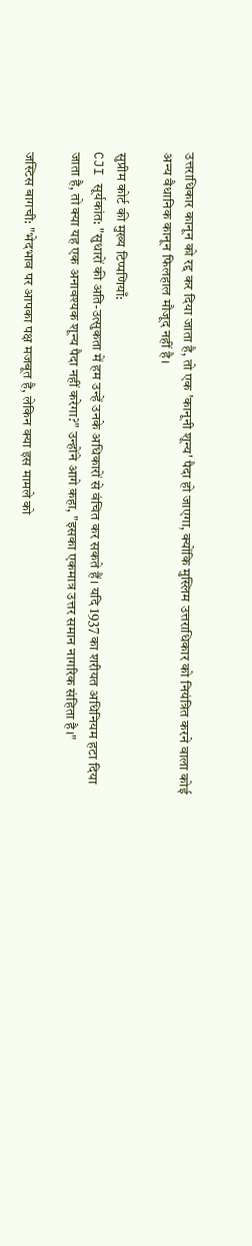उत्तराधिकार कानून को रद्द कर दिया जाता है, तो एक 'कानूनी शून्य' पैदा हो जाएगा, क्योंकि मुस्लिम उत्तराधिकार को नियंत्रित करने वाला कोई अन्य वैधानिक कानून फिलहाल मौजूद नहीं है।

सुप्रीम कोर्ट की मुख्य टिप्पणियाँ:
CJI सूर्यकांत: "सुधारों की अति-उत्सुकता में हम उन्हें उनके अधिकारों से वंचित कर सकते हैं। यदि 1937 का शरीयत अधिनियम हटा दिया जाता है, तो क्या यह एक अनावश्यक शून्य पैदा नहीं करेगा?" उन्होंने आगे कहा, "इसका एकमात्र उत्तर समान नागरिक संहिता है।"

जस्टिस बागची: "भेदभाव पर आपका पक्ष मजबूत है, लेकिन क्या इस मामले को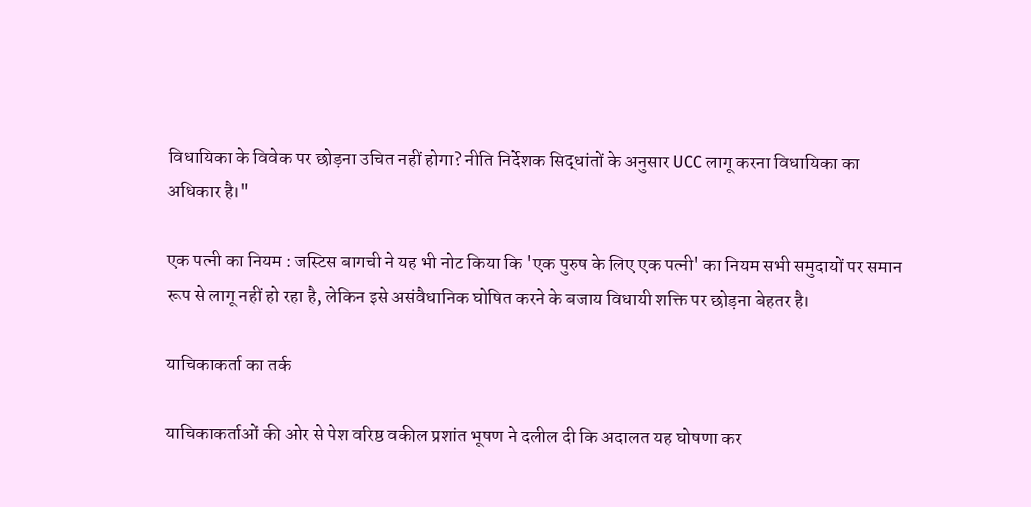विधायिका के विवेक पर छोड़ना उचित नहीं होगा? नीति निर्देशक सिद्धांतों के अनुसार UCC लागू करना विधायिका का अधिकार है।"

एक पत्नी का नियम : जस्टिस बागची ने यह भी नोट किया कि 'एक पुरुष के लिए एक पत्नी' का नियम सभी समुदायों पर समान रूप से लागू नहीं हो रहा है, लेकिन इसे असंवैधानिक घोषित करने के बजाय विधायी शक्ति पर छोड़ना बेहतर है।

याचिकाकर्ता का तर्क

याचिकाकर्ताओं की ओर से पेश वरिष्ठ वकील प्रशांत भूषण ने दलील दी कि अदालत यह घोषणा कर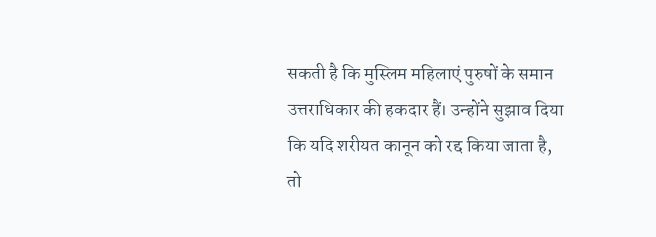सकती है कि मुस्लिम महिलाएं पुरुषों के समान उत्तराधिकार की हकदार हैं। उन्होंने सुझाव दिया कि यदि शरीयत कानून को रद्द किया जाता है, तो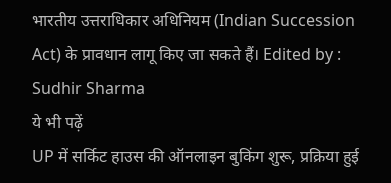भारतीय उत्तराधिकार अधिनियम (Indian Succession Act) के प्रावधान लागू किए जा सकते हैं। Edited by : Sudhir Sharma
ये भी पढ़ें
UP में सर्किट हाउस की ऑनलाइन बुकिंग शुरू, प्रक्रिया हुई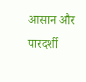आसान और पारदर्शी